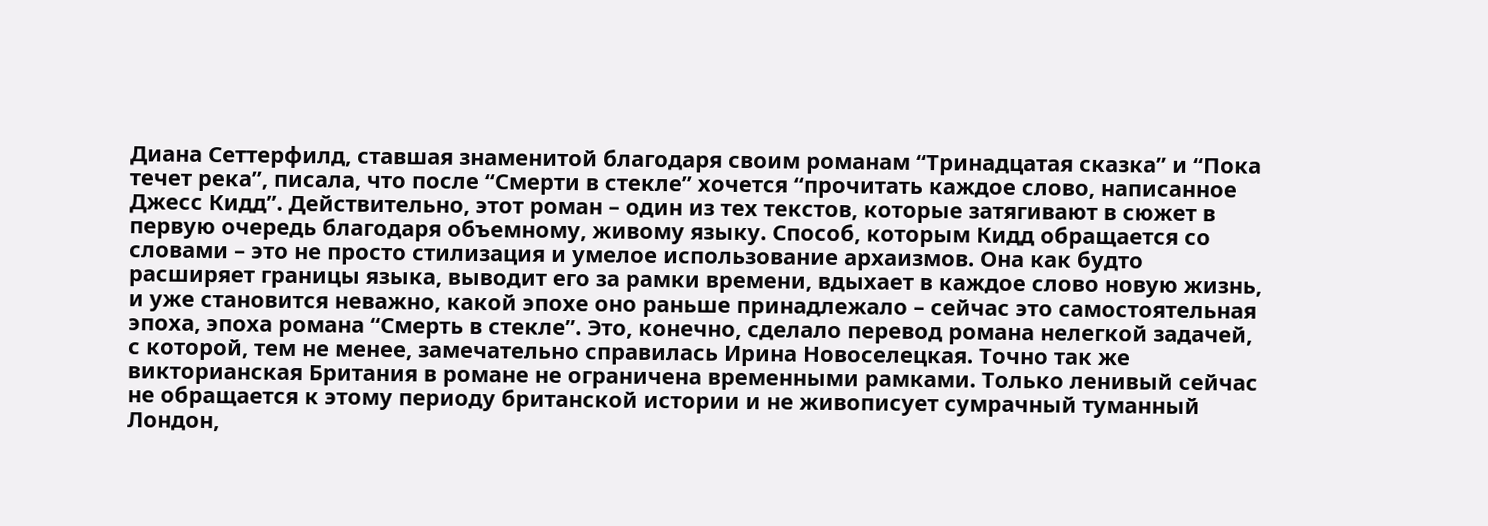Диана Сеттерфилд, ставшая знаменитой благодаря своим романам “Тринадцатая сказка” и “Пока течет река”, писала, что после “Смерти в стекле” хочется “прочитать каждое слово, написанное Джесс Кидд”. Действительно, этот роман – один из тех текстов, которые затягивают в сюжет в первую очередь благодаря объемному, живому языку. Способ, которым Кидд обращается со словами – это не просто стилизация и умелое использование архаизмов. Она как будто расширяет границы языка, выводит его за рамки времени, вдыхает в каждое слово новую жизнь, и уже становится неважно, какой эпохе оно раньше принадлежало – сейчас это самостоятельная эпоха, эпоха романа “Смерть в стекле”. Это, конечно, сделало перевод романа нелегкой задачей, с которой, тем не менее, замечательно справилась Ирина Новоселецкая. Точно так же викторианская Британия в романе не ограничена временными рамками. Только ленивый сейчас не обращается к этому периоду британской истории и не живописует сумрачный туманный Лондон,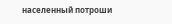населенный потроши